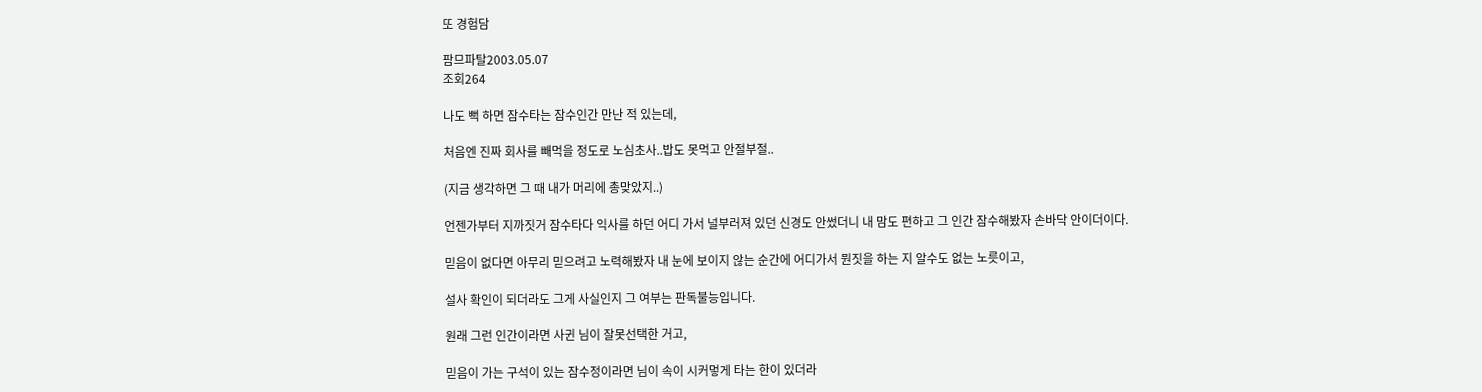또 경험담

팜므파탈2003.05.07
조회264

나도 뻑 하면 잠수타는 잠수인간 만난 적 있는데,

처음엔 진짜 회사를 빼먹을 정도로 노심초사..밥도 못먹고 안절부절..

(지금 생각하면 그 때 내가 머리에 총맞았지..)

언젠가부터 지까짓거 잠수타다 익사를 하던 어디 가서 널부러져 있던 신경도 안썼더니 내 맘도 편하고 그 인간 잠수해봤자 손바닥 안이더이다.

믿음이 없다면 아무리 믿으려고 노력해봤자 내 눈에 보이지 않는 순간에 어디가서 뭔짓을 하는 지 알수도 없는 노릇이고,

설사 확인이 되더라도 그게 사실인지 그 여부는 판독불능입니다.

원래 그런 인간이라면 사귄 님이 잘못선택한 거고,

믿음이 가는 구석이 있는 잠수정이라면 님이 속이 시커멓게 타는 한이 있더라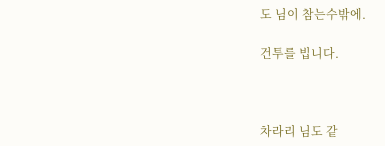도 님이 참는수밖에.

건투를 빕니다.



차라리 님도 같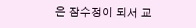은 잠수정이 되서 교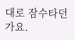대로 잠수타던가요.